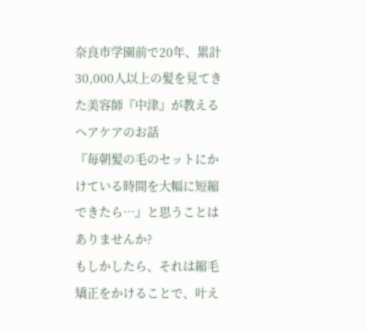奈良市学園前で20年、累計30,000人以上の髪を見てきた美容師『中津』が教えるヘアケアのお話
『毎朝髪の毛のセットにかけている時間を大幅に短縮できたら…』と思うことはありませんか?
もしかしたら、それは縮毛矯正をかけることで、叶え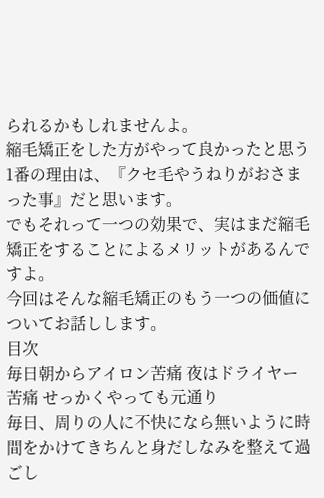られるかもしれませんよ。
縮毛矯正をした方がやって良かったと思う1番の理由は、『クセ毛やうねりがおさまった事』だと思います。
でもそれって一つの効果で、実はまだ縮毛矯正をすることによるメリットがあるんですよ。
今回はそんな縮毛矯正のもう一つの価値についてお話しします。
目次
毎日朝からアイロン苦痛 夜はドライヤー苦痛 せっかくやっても元通り
毎日、周りの人に不快になら無いように時間をかけてきちんと身だしなみを整えて過ごし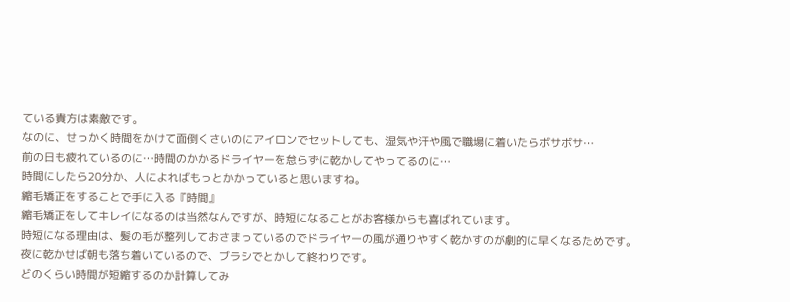ている貴方は素敵です。
なのに、せっかく時間をかけて面倒くさいのにアイロンでセットしても、湿気や汗や風で職場に着いたらボサボサ…
前の日も疲れているのに…時間のかかるドライヤーを怠らずに乾かしてやってるのに…
時間にしたら20分か、人によればもっとかかっていると思いますね。
縮毛矯正をすることで手に入る『時間』
縮毛矯正をしてキレイになるのは当然なんですが、時短になることがお客様からも喜ばれています。
時短になる理由は、髪の毛が整列しておさまっているのでドライヤーの風が通りやすく乾かすのが劇的に早くなるためです。
夜に乾かせば朝も落ち着いているので、ブラシでとかして終わりです。
どのくらい時間が短縮するのか計算してみ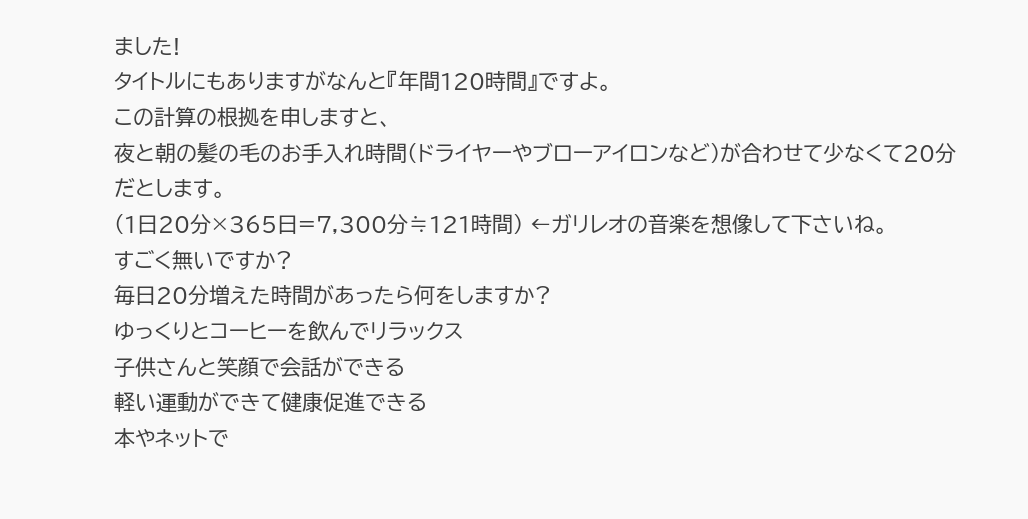ました!
タイトルにもありますがなんと『年間120時間』ですよ。
この計算の根拠を申しますと、
夜と朝の髪の毛のお手入れ時間(ドライヤーやブローアイロンなど)が合わせて少なくて20分だとします。
(1日20分×365日=7,300分≒121時間) ←ガリレオの音楽を想像して下さいね。
すごく無いですか?
毎日20分増えた時間があったら何をしますか?
ゆっくりとコーヒーを飲んでリラックス
子供さんと笑顔で会話ができる
軽い運動ができて健康促進できる
本やネットで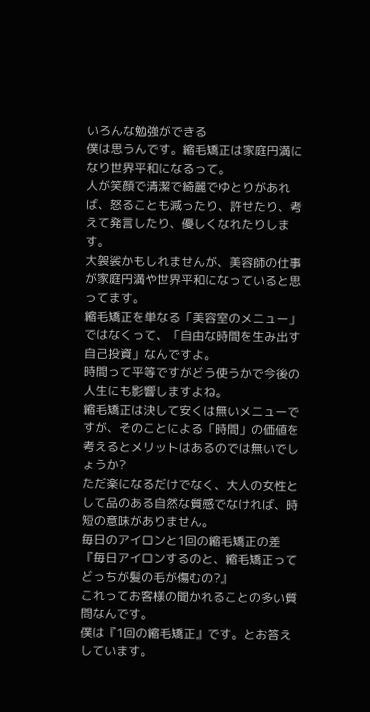いろんな勉強ができる
僕は思うんです。縮毛矯正は家庭円満になり世界平和になるって。
人が笑顔で清潔で綺麗でゆとりがあれば、怒ることも減ったり、許せたり、考えて発言したり、優しくなれたりします。
大袈裟かもしれませんが、美容師の仕事が家庭円満や世界平和になっていると思ってます。
縮毛矯正を単なる「美容室のメニュー」ではなくって、「自由な時間を生み出す自己投資」なんですよ。
時間って平等ですがどう使うかで今後の人生にも影響しますよね。
縮毛矯正は決して安くは無いメニューですが、そのことによる「時間」の価値を考えるとメリットはあるのでは無いでしょうか?
ただ楽になるだけでなく、大人の女性として品のある自然な質感でなければ、時短の意味がありません。
毎日のアイロンと1回の縮毛矯正の差
『毎日アイロンするのと、縮毛矯正ってどっちが髪の毛が傷むの?』
これってお客様の聞かれることの多い質問なんです。
僕は『1回の縮毛矯正』です。とお答えしています。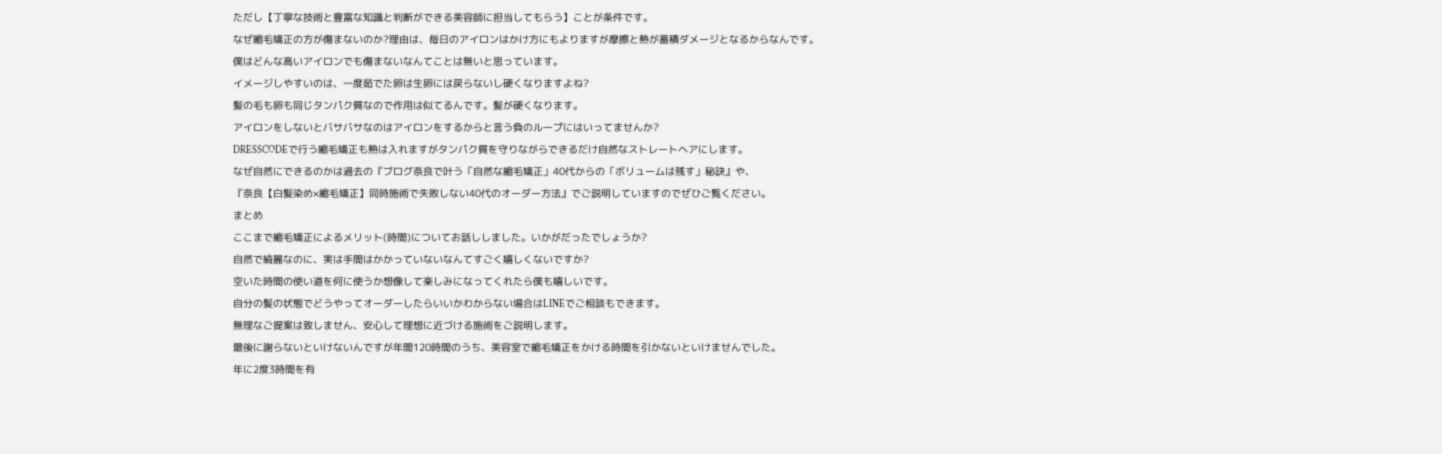ただし【丁寧な技術と豊富な知識と判断ができる美容師に担当してもらう】ことが条件です。
なぜ縮毛矯正の方が傷まないのか?理由は、毎日のアイロンはかけ方にもよりますが摩擦と熱が蓄積ダメージとなるからなんです。
僕はどんな高いアイロンでも傷まないなんてことは無いと思っています。
イメージしやすいのは、一度茹でた卵は生卵には戻らないし硬くなりますよね?
髪の毛も卵も同じタンパク質なので作用は似てるんです。髪が硬くなります。
アイロンをしないとバサバサなのはアイロンをするからと言う負のループにはいってませんか?
DRESSCODEで行う縮毛矯正も熱は入れますがタンパク質を守りながらできるだけ自然なストレートヘアにします。
なぜ自然にできるのかは過去の『ブログ奈良で叶う「自然な縮毛矯正」40代からの「ボリュームは残す」秘訣』や、
『奈良【白髪染め×縮毛矯正】同時施術で失敗しない40代のオーダー方法』でご説明していますのでぜひご覧ください。
まとめ
ここまで縮毛矯正によるメリット(時間)についてお話ししました。いかがだったでしょうか?
自然で綺麗なのに、実は手間はかかっていないなんてすごく嬉しくないですか?
空いた時間の使い道を何に使うか想像して楽しみになってくれたら僕も嬉しいです。
自分の髪の状態でどうやってオーダーしたらいいかわからない場合はLINEでご相談もできます。
無理なご提案は致しません、安心して理想に近づける施術をご説明します。
最後に謝らないといけないんですが年間120時間のうち、美容室で縮毛矯正をかける時間を引かないといけませんでした。
年に2度3時間を有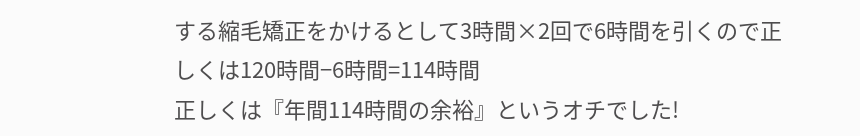する縮毛矯正をかけるとして3時間×2回で6時間を引くので正しくは120時間−6時間=114時間
正しくは『年間114時間の余裕』というオチでした!